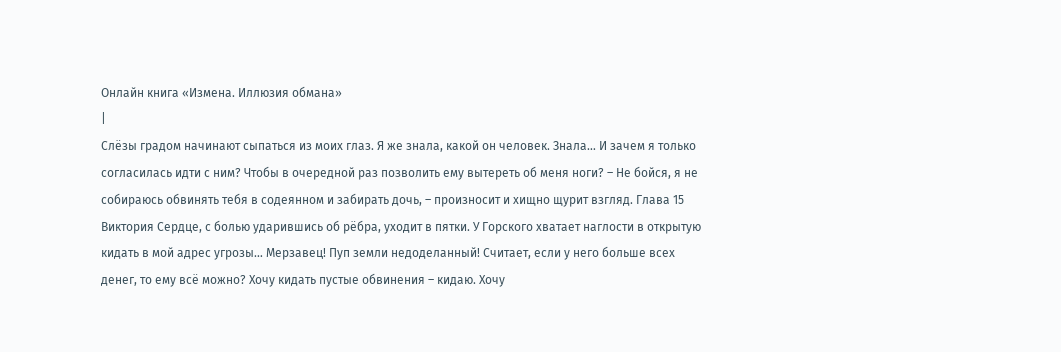Онлайн книга «Измена. Иллюзия обмана»
|
Слёзы градом начинают сыпаться из моих глаз. Я же знала, какой он человек. Знала… И зачем я только согласилась идти с ним? Чтобы в очередной раз позволить ему вытереть об меня ноги? – Не бойся, я не собираюсь обвинять тебя в содеянном и забирать дочь, – произносит и хищно щурит взгляд. Глава 15 Виктория Сердце, с болью ударившись об рёбра, уходит в пятки. У Горского хватает наглости в открытую кидать в мой адрес угрозы… Мерзавец! Пуп земли недоделанный! Считает, если у него больше всех денег, то ему всё можно? Хочу кидать пустые обвинения – кидаю. Хочу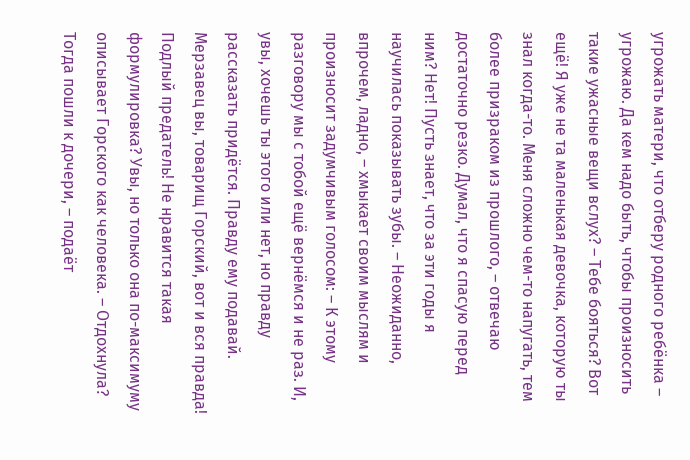угрожать матери, что отберу родного ребёнка – угрожаю. Да кем надо быть, чтобы произносить такие ужасные вещи вслух? – Тебе бояться? Вот ещё! Я уже не та маленькая девочка, которую ты знал когда-то. Меня сложно чем-то напугать, тем более призраком из прошлого, – отвечаю достаточно резко. Думал, что я спасую перед ним? Нет! Пусть знает, что за эти годы я научилась показывать зубы. – Неожиданно, впрочем, ладно, – хмыкает своим мыслям и произносит задумчивым голосом: – К этому разговору мы с тобой ещё вернёмся и не раз. И, увы, хочешь ты этого или нет, но правду рассказать придётся. Правду ему подавай. Мерзавец вы, товарищ Горский, вот и вся правда! Подлый предатель! Не нравится такая формулировка? Увы, но только она по-максимуму описывает Горского как человека. – Отдохнула? Тогда пошли к дочери, – подаёт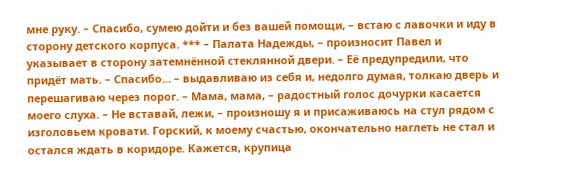мне руку. – Спасибо, сумею дойти и без вашей помощи, – встаю с лавочки и иду в сторону детского корпуса. *** – Палата Надежды, – произносит Павел и указывает в сторону затемнённой стеклянной двери. – Её предупредили, что придёт мать. – Спасибо… – выдавливаю из себя и, недолго думая, толкаю дверь и перешагиваю через порог. – Мама, мама, – радостный голос дочурки касается моего слуха. – Не вставай, лежи, – произношу я и присаживаюсь на стул рядом с изголовьем кровати. Горский, к моему счастью, окончательно наглеть не стал и остался ждать в коридоре. Кажется, крупица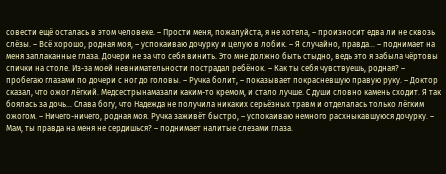совести ещё осталась в этом человеке. – Прости меня, пожалуйста, я не хотела, – произносит едва ли не сквозь слёзы. – Всё хорошо, родная моя, – успокаиваю дочурку и целую в лобик. – Я случайно, правда… – поднимает на меня заплаканные глаза. Дочери не за что себя винить. Это мне должно быть стыдно, ведь это я забыла чёртовы спички на столе. Из-за моей невнимательности пострадал ребёнок. – Как ты себя чувствуешь, родная? – пробегаю глазами по дочери с ног до головы. – Ручка болит, – показывает покрасневшую правую руку. – Доктор сказал, что ожог лёгкий. Медсестрынамазали каким-то кремом, и стало лучше. С души словно камень сходит. Я так боялась за дочь… Слава богу, что Надежда не получила никаких серьёзных травм и отделалась только лёгким ожогом. – Ничего-ничего, родная моя. Ручка заживёт быстро, – успокаиваю немного расхныкавшуюся дочурку. – Мам, ты правда на меня не сердишься? – поднимает налитые слезами глаза.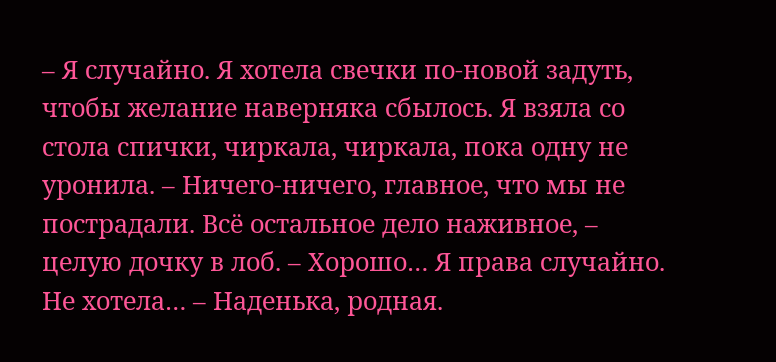– Я случайно. Я хотела свечки по-новой задуть, чтобы желание наверняка сбылось. Я взяла со стола спички, чиркала, чиркала, пока одну не уронила. – Ничего-ничего, главное, что мы не пострадали. Всё остальное дело наживное, – целую дочку в лоб. – Хорошо… Я права случайно. Не хотела… – Наденька, родная.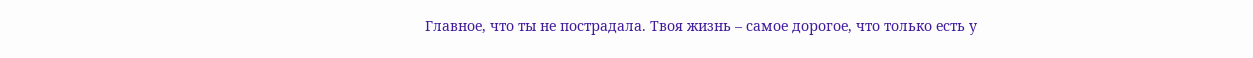Главное, что ты не пострадала. Твоя жизнь – самое дорогое, что только есть у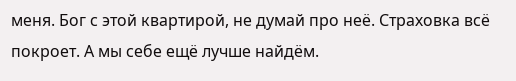меня. Бог с этой квартирой, не думай про неё. Страховка всё покроет. А мы себе ещё лучше найдём.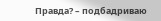Правда? – подбадриваю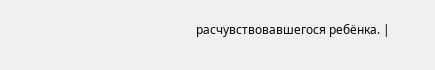расчувствовавшегося ребёнка. |